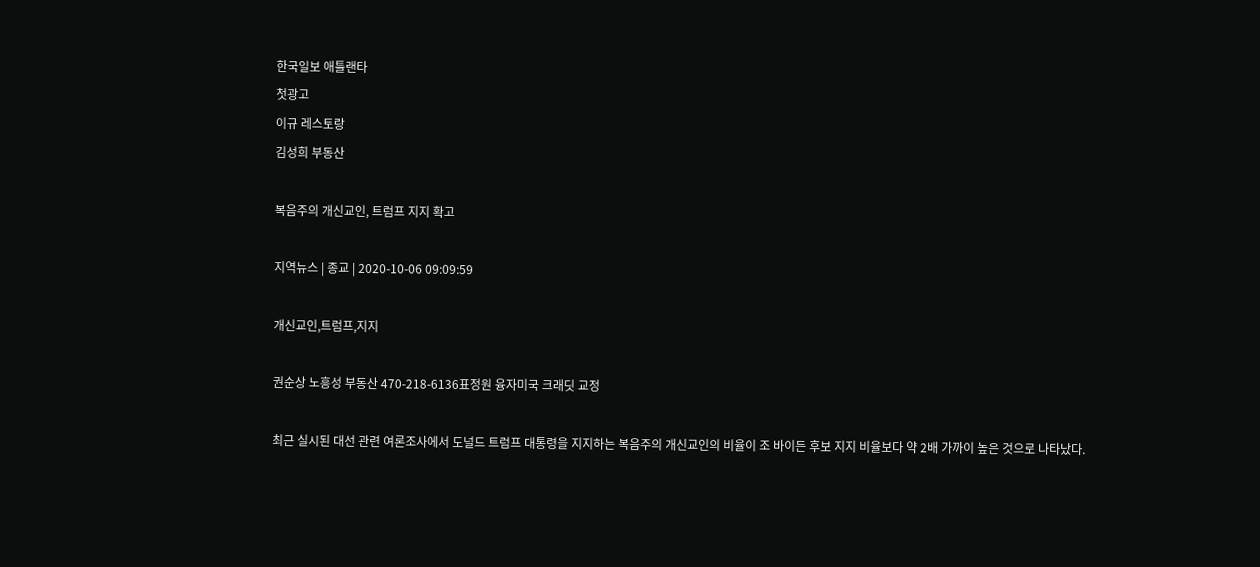한국일보 애틀랜타
첫광고
이규 레스토랑
김성희 부동산

복음주의 개신교인, 트럼프 지지 확고

지역뉴스 | 종교 | 2020-10-06 09:09:59

개신교인,트럼프,지지

권순상 노흥성 부동산 470-218-6136표정원 융자미국 크래딧 교정

최근 실시된 대선 관련 여론조사에서 도널드 트럼프 대통령을 지지하는 복음주의 개신교인의 비율이 조 바이든 후보 지지 비율보다 약 2배 가까이 높은 것으로 나타났다.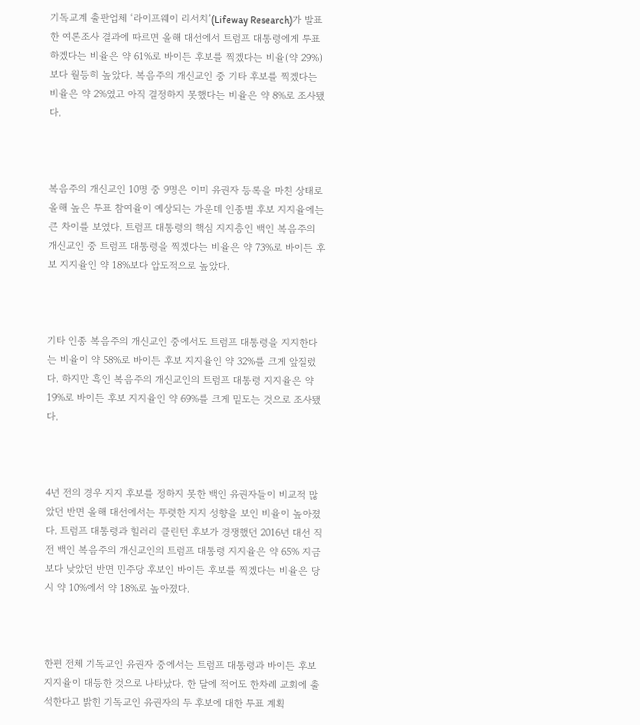기독교계 출판업체 ‘라이프웨이 리서치’(Lifeway Research)가 발표한 여론조사 결과에 따르면 올해 대선에서 트럼프 대통령에게 투표하겠다는 비율은 약 61%로 바이든 후보를 찍겠다는 비율(약 29%)보다 월등히 높았다. 복음주의 개신교인 중 기타 후보를 찍겠다는 비율은 약 2%였고 아직 결정하지 못했다는 비율은 약 8%로 조사됐다.



복음주의 개신교인 10명 중 9명은 이미 유권자 등록을 마친 상태로 올해 높은 투표 참여율이 예상되는 가운데 인종별 후보 지지율에는 큰 차이를 보였다. 트럼프 대통령의 핵심 지지층인 백인 복음주의 개신교인 중 트럼프 대통령을 찍겠다는 비율은 약 73%로 바이든 후보 지지율인 약 18%보다 압도적으로 높았다.



기타 인종 복음주의 개신교인 중에서도 트럼프 대통령을 지지한다는 비율이 약 58%로 바이든 후보 지지율인 약 32%를 크게 앞질렀다. 하지만 흑인 복음주의 개신교인의 트럼프 대통령 지지율은 약 19%로 바이든 후보 지지율인 약 69%를 크게 밑도는 것으로 조사됐다.



4년 전의 경우 지지 후보를 정하지 못한 백인 유권자들이 비교적 많았던 반면 올해 대선에서는 뚜렷한 지지 성향을 보인 비율이 높아졌다. 트럼프 대통령과 힐러리 클린턴 후보가 경쟁했던 2016년 대선 직전 백인 복음주의 개신교인의 트럼프 대통령 지지율은 약 65% 지금보다 낮았던 반면 민주당 후보인 바이든 후보를 찍겠다는 비율은 당시 약 10%에서 약 18%로 높아졌다.



한편 전체 기독교인 유권자 중에서는 트럼프 대통령과 바이든 후보 지지율이 대등한 것으로 나타났다. 한 달에 적어도 한차례 교회에 출석한다고 밝힌 기독교인 유권자의 두 후보에 대한 투표 계획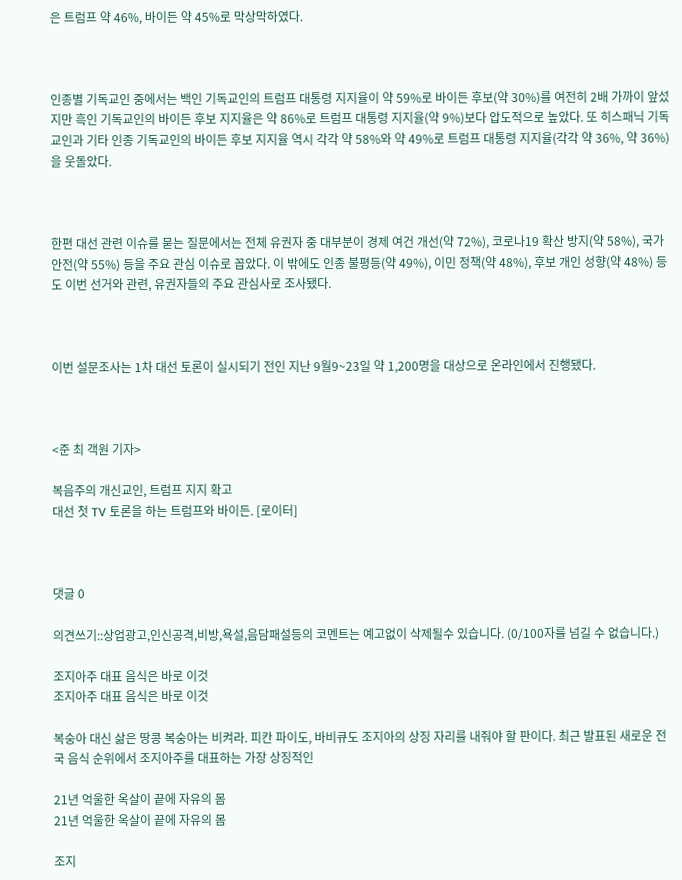은 트럼프 약 46%, 바이든 약 45%로 막상막하였다.



인종별 기독교인 중에서는 백인 기독교인의 트럼프 대통령 지지율이 약 59%로 바이든 후보(약 30%)를 여전히 2배 가까이 앞섰지만 흑인 기독교인의 바이든 후보 지지율은 약 86%로 트럼프 대통령 지지율(약 9%)보다 압도적으로 높았다. 또 히스패닉 기독교인과 기타 인종 기독교인의 바이든 후보 지지율 역시 각각 약 58%와 약 49%로 트럼프 대통령 지지율(각각 약 36%, 약 36%)을 웃돌았다.



한편 대선 관련 이슈를 묻는 질문에서는 전체 유권자 중 대부분이 경제 여건 개선(약 72%), 코로나19 확산 방지(약 58%), 국가 안전(약 55%) 등을 주요 관심 이슈로 꼽았다. 이 밖에도 인종 불평등(약 49%), 이민 정책(약 48%), 후보 개인 성향(약 48%) 등도 이번 선거와 관련, 유권자들의 주요 관심사로 조사됐다.



이번 설문조사는 1차 대선 토론이 실시되기 전인 지난 9월9~23일 약 1,200명을 대상으로 온라인에서 진행됐다.



<준 최 객원 기자>

복음주의 개신교인, 트럼프 지지 확고
대선 첫 TV 토론을 하는 트럼프와 바이든. [로이터]



댓글 0

의견쓰기::상업광고,인신공격,비방,욕설,음담패설등의 코멘트는 예고없이 삭제될수 있습니다. (0/100자를 넘길 수 없습니다.)

조지아주 대표 음식은 바로 이것
조지아주 대표 음식은 바로 이것

복숭아 대신 삶은 땅콩 복숭아는 비켜라. 피칸 파이도, 바비큐도 조지아의 상징 자리를 내줘야 할 판이다. 최근 발표된 새로운 전국 음식 순위에서 조지아주를 대표하는 가장 상징적인

21년 억울한 옥살이 끝에 자유의 몸
21년 억울한 옥살이 끝에 자유의 몸

조지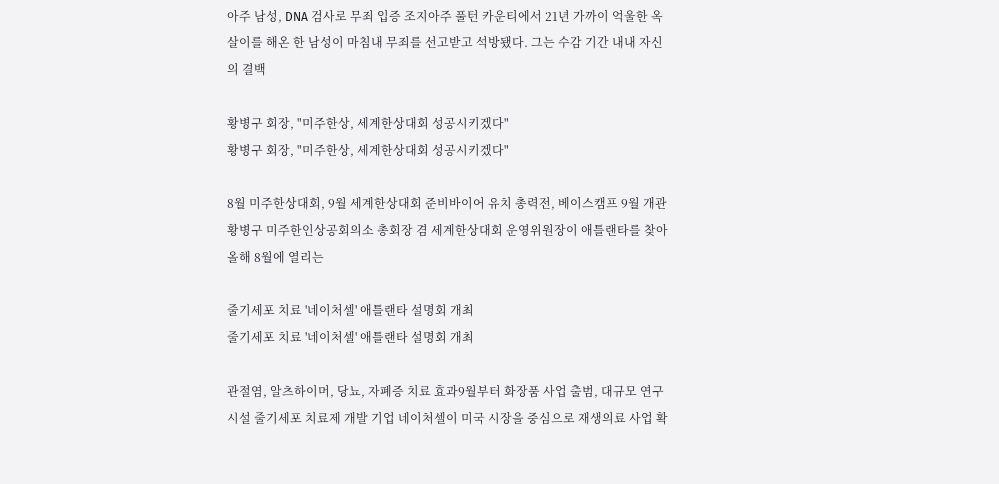아주 남성, DNA 검사로 무죄 입증 조지아주 풀턴 카운티에서 21년 가까이 억울한 옥살이를 해온 한 남성이 마침내 무죄를 선고받고 석방됐다. 그는 수감 기간 내내 자신의 결백

황병구 회장, "미주한상, 세계한상대회 성공시키겠다"
황병구 회장, "미주한상, 세계한상대회 성공시키겠다"

8월 미주한상대회, 9월 세계한상대회 준비바이어 유치 총력전, 베이스캠프 9월 개관 황병구 미주한인상공회의소 총회장 겸 세계한상대회 운영위원장이 애틀랜타를 찾아 올해 8월에 열리는

줄기세포 치료 '네이처셀' 애틀랜타 설명회 개최
줄기세포 치료 '네이처셀' 애틀랜타 설명회 개최

관절염, 알츠하이머, 당뇨, 자폐증 치료 효과9월부터 화장품 사업 출범, 대규모 연구시설 줄기세포 치료제 개발 기업 네이처셀이 미국 시장을 중심으로 재생의료 사업 확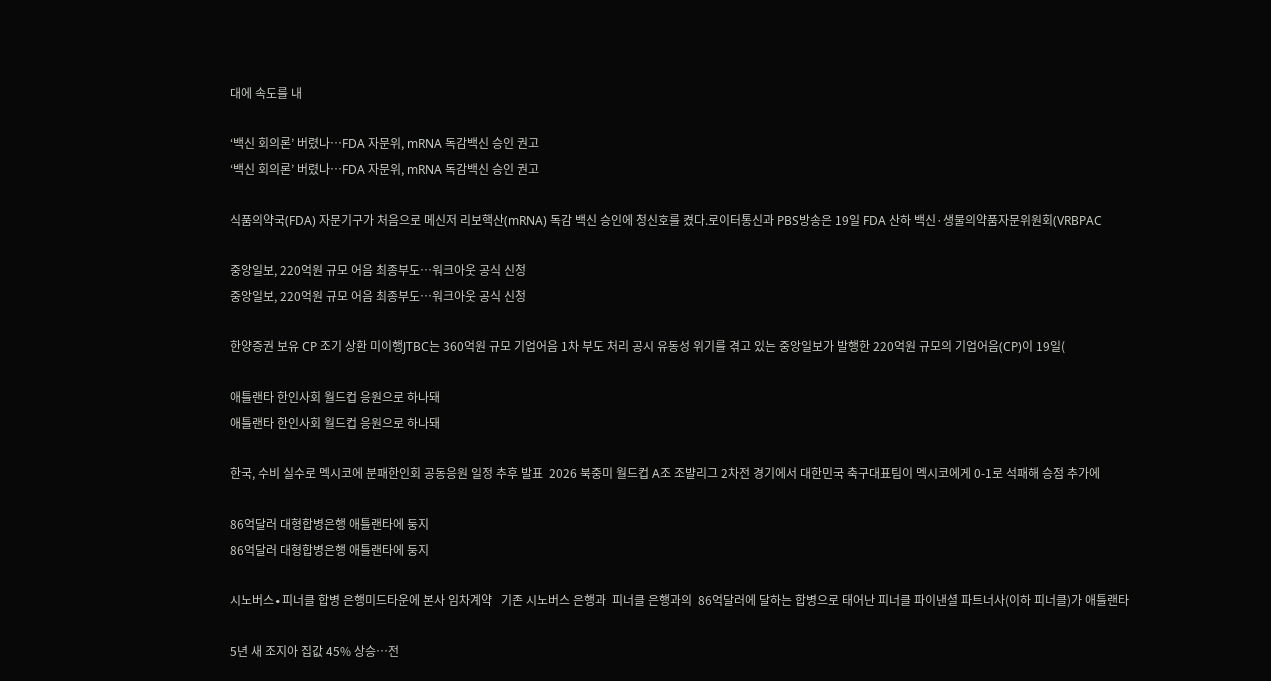대에 속도를 내

‘백신 회의론’ 버렸나…FDA 자문위, mRNA 독감백신 승인 권고
‘백신 회의론’ 버렸나…FDA 자문위, mRNA 독감백신 승인 권고

식품의약국(FDA) 자문기구가 처음으로 메신저 리보핵산(mRNA) 독감 백신 승인에 청신호를 켰다.로이터통신과 PBS방송은 19일 FDA 산하 백신·생물의약품자문위원회(VRBPAC

중앙일보, 220억원 규모 어음 최종부도…워크아웃 공식 신청
중앙일보, 220억원 규모 어음 최종부도…워크아웃 공식 신청

한양증권 보유 CP 조기 상환 미이행JTBC는 360억원 규모 기업어음 1차 부도 처리 공시 유동성 위기를 겪고 있는 중앙일보가 발행한 220억원 규모의 기업어음(CP)이 19일(

애틀랜타 한인사회 월드컵 응원으로 하나돼
애틀랜타 한인사회 월드컵 응원으로 하나돼

한국, 수비 실수로 멕시코에 분패한인회 공동응원 일정 추후 발표  2026 북중미 월드컵 A조 조뱔리그 2차전 경기에서 대한민국 축구대표팀이 멕시코에게 0-1로 석패해 승점 추가에

86억달러 대형합병은행 애틀랜타에 둥지
86억달러 대형합병은행 애틀랜타에 둥지

시노버스∙피너클 합병 은행미드타운에 본사 임차계약   기존 시노버스 은행과  피너클 은행과의  86억달러에 달하는 합병으로 태어난 피너클 파이낸셜 파트너사(이하 피너클)가 애틀랜타

5년 새 조지아 집값 45% 상승…전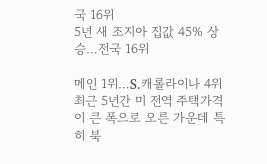국 16위
5년 새 조지아 집값 45% 상승…전국 16위

메인 1위…S.캐롤라이나 4위  최근 5년간 미 전역 주택가격이 큰 폭으로 오른 가운데 특히 북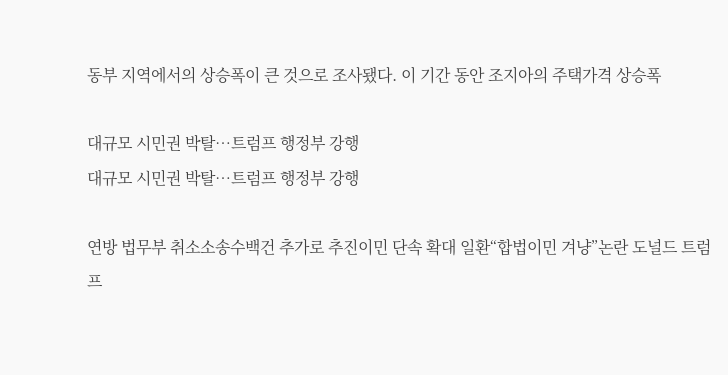동부 지역에서의 상승폭이 큰 것으로 조사됐다. 이 기간 동안 조지아의 주택가격 상승폭

대규모 시민권 박탈…트럼프 행정부 강행
대규모 시민권 박탈…트럼프 행정부 강행

연방 법무부 취소소송수백건 추가로 추진이민 단속 확대 일환“합법이민 겨냥”논란 도널드 트럼프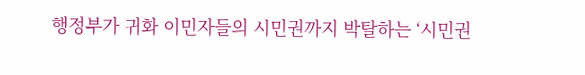행정부가 귀화 이민자들의 시민권까지 박탈하는 ‘시민권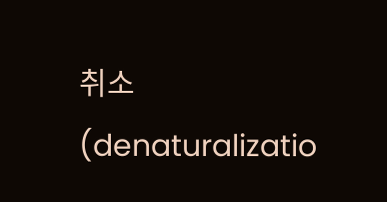취소(denaturalizatio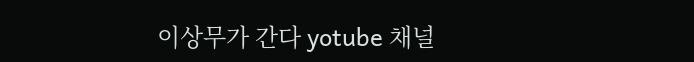이상무가 간다 yotube 채널